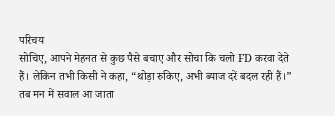परिचय
सोचिए, आपने मेहनत से कुछ पैसे बचाए और सोचा कि चलो FD करवा देते हैं। लेकिन तभी किसी ने कहा, “थोड़ा रुकिए, अभी ब्याज दरें बदल रही हैं।” तब मन में सवाल आ जाता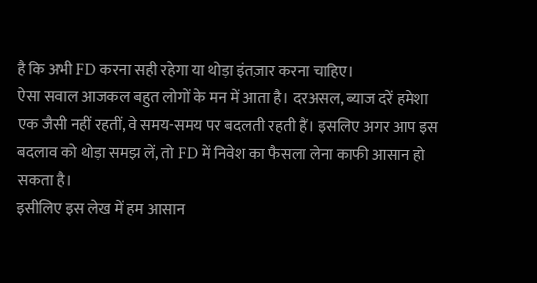है कि अभी FD करना सही रहेगा या थोड़ा इंतज़ार करना चाहिए।
ऐसा सवाल आजकल बहुत लोगों के मन में आता है। दरअसल, ब्याज दरें हमेशा एक जैसी नहीं रहतीं, वे समय-समय पर बदलती रहती हैं। इसलिए अगर आप इस बदलाव को थोड़ा समझ लें, तो FD में निवेश का फैसला लेना काफी आसान हो सकता है।
इसीलिए इस लेख में हम आसान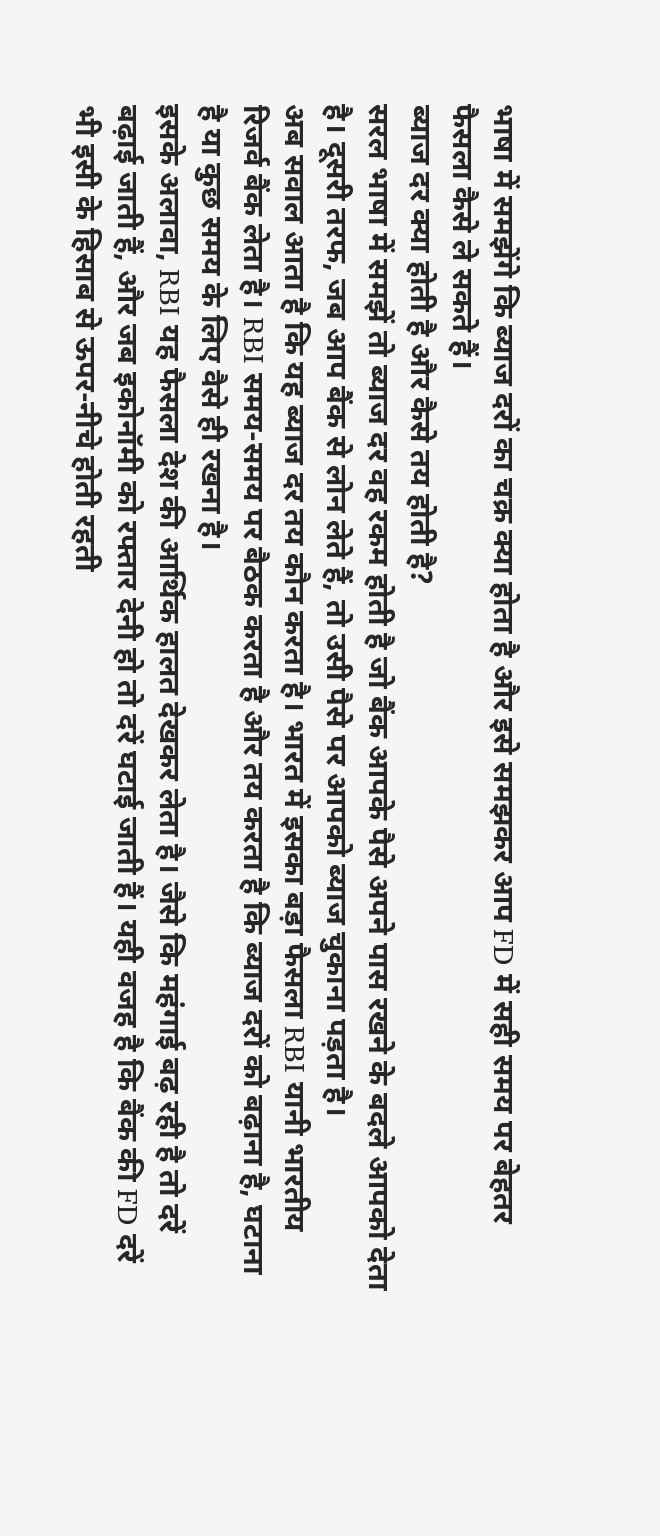भाषा में समझेंगे कि ब्याज दरों का चक्र क्या होता है और इसे समझकर आप FD में सही समय पर बेहतर फैसला कैसे ले सकते हैं।
ब्याज दर क्या होती है और कैसे तय होती है?
सरल भाषा में समझें तो ब्याज दर वह रकम होती है जो बैंक आपके पैसे अपने पास रखने के बदले आपको देता है। दूसरी तरफ, जब आप बैंक से लोन लेते हैं, तो उसी पैसे पर आपको ब्याज चुकाना पड़ता है।
अब सवाल आता है कि यह ब्याज दर तय कौन करता है। भारत में इसका बड़ा फैसला RBI यानी भारतीय रिजर्व बैंक लेता है। RBI समय-समय पर बैठक करता है और तय करता है कि ब्याज दरों को बढ़ाना है, घटाना है या कुछ समय के लिए वैसे ही रखना है।
इसके अलावा, RBI यह फैसला देश की आर्थिक हालत देखकर लेता है। जैसे कि महंगाई बढ़ रही है तो दरें बढ़ाई जाती हैं, और जब इकोनॉमी को रफ्तार देनी हो तो दरें घटाई जाती हैं। यही वजह है कि बैंक की FD दरें भी इसी के हिसाब से ऊपर-नीचे होती रहती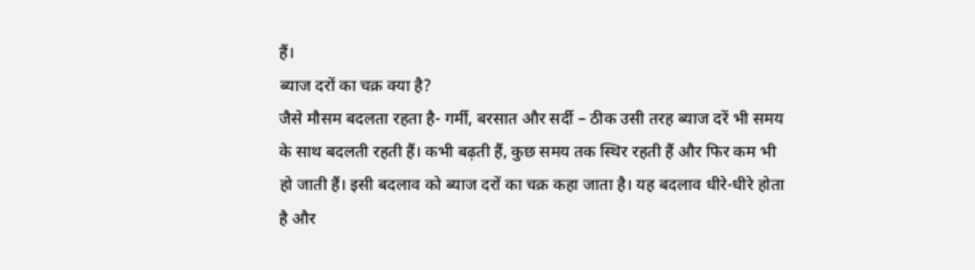हैं।
ब्याज दरों का चक्र क्या है?
जैसे मौसम बदलता रहता है- गर्मी, बरसात और सर्दी – ठीक उसी तरह ब्याज दरें भी समय के साथ बदलती रहती हैं। कभी बढ़ती हैं, कुछ समय तक स्थिर रहती हैं और फिर कम भी हो जाती हैं। इसी बदलाव को ब्याज दरों का चक्र कहा जाता है। यह बदलाव धीरे-धीरे होता है और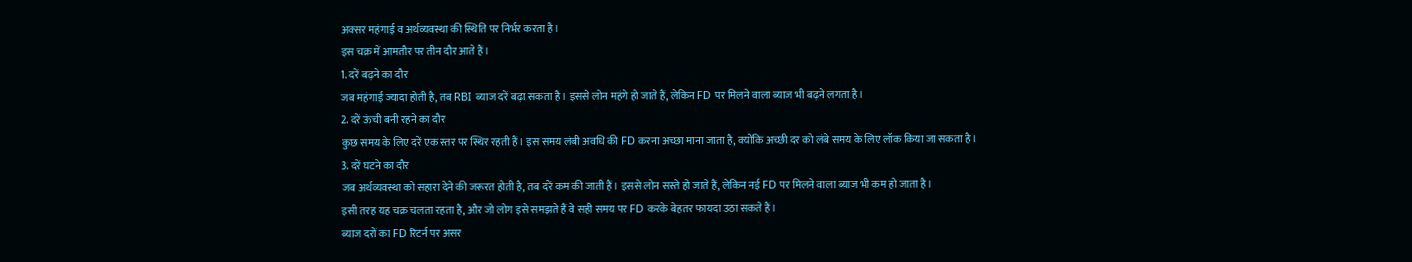अक्सर महंगाई व अर्थव्यवस्था की स्थिति पर निर्भर करता है।
इस चक्र में आमतौर पर तीन दौर आते हैं।
1. दरें बढ़ने का दौर
जब महंगाई ज्यादा होती है, तब RBI ब्याज दरें बढ़ा सकता है। इससे लोन महंगे हो जाते हैं, लेकिन FD पर मिलने वाला ब्याज भी बढ़ने लगता है।
2. दरें ऊंची बनी रहने का दौर
कुछ समय के लिए दरें एक स्तर पर स्थिर रहती हैं। इस समय लंबी अवधि की FD करना अच्छा माना जाता है, क्योंकि अच्छी दर को लंबे समय के लिए लॉक किया जा सकता है।
3. दरें घटने का दौर
जब अर्थव्यवस्था को सहारा देने की जरूरत होती है, तब दरें कम की जाती हैं। इससे लोन सस्ते हो जाते हैं, लेकिन नई FD पर मिलने वाला ब्याज भी कम हो जाता है।
इसी तरह यह चक्र चलता रहता है, और जो लोग इसे समझते हैं वे सही समय पर FD करके बेहतर फायदा उठा सकते हैं।
ब्याज दरों का FD रिटर्न पर असर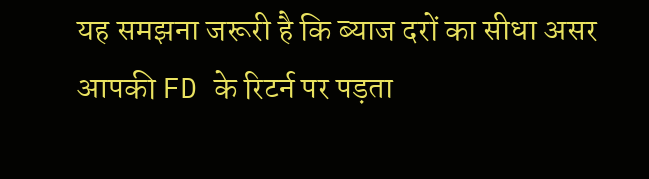यह समझना जरूरी है कि ब्याज दरों का सीधा असर आपकी FD के रिटर्न पर पड़ता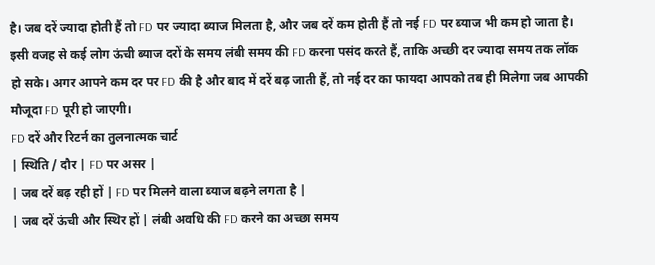है। जब दरें ज्यादा होती हैं तो FD पर ज्यादा ब्याज मिलता है, और जब दरें कम होती हैं तो नई FD पर ब्याज भी कम हो जाता है।
इसी वजह से कई लोग ऊंची ब्याज दरों के समय लंबी समय की FD करना पसंद करते हैं, ताकि अच्छी दर ज्यादा समय तक लॉक हो सके। अगर आपने कम दर पर FD की है और बाद में दरें बढ़ जाती हैं, तो नई दर का फायदा आपको तब ही मिलेगा जब आपकी मौजूदा FD पूरी हो जाएगी।
FD दरें और रिटर्न का तुलनात्मक चार्ट
| स्थिति / दौर | FD पर असर |
| जब दरें बढ़ रही हों | FD पर मिलने वाला ब्याज बढ़ने लगता है |
| जब दरें ऊंची और स्थिर हों | लंबी अवधि की FD करने का अच्छा समय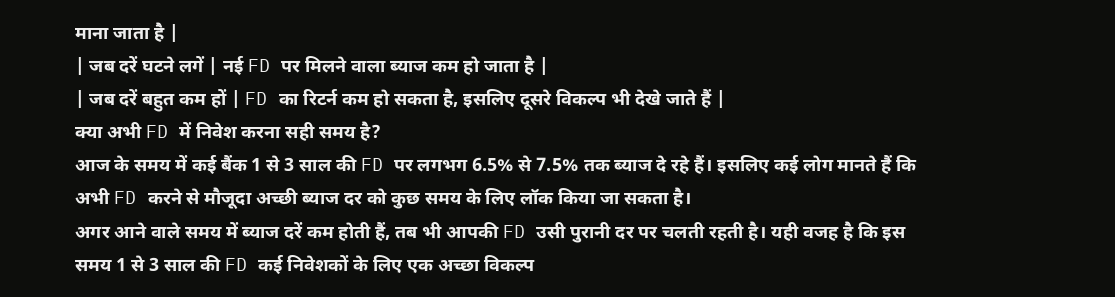माना जाता है |
| जब दरें घटने लगें | नई FD पर मिलने वाला ब्याज कम हो जाता है |
| जब दरें बहुत कम हों | FD का रिटर्न कम हो सकता है, इसलिए दूसरे विकल्प भी देखे जाते हैं |
क्या अभी FD में निवेश करना सही समय है?
आज के समय में कई बैंक 1 से 3 साल की FD पर लगभग 6.5% से 7.5% तक ब्याज दे रहे हैं। इसलिए कई लोग मानते हैं कि अभी FD करने से मौजूदा अच्छी ब्याज दर को कुछ समय के लिए लॉक किया जा सकता है।
अगर आने वाले समय में ब्याज दरें कम होती हैं, तब भी आपकी FD उसी पुरानी दर पर चलती रहती है। यही वजह है कि इस समय 1 से 3 साल की FD कई निवेशकों के लिए एक अच्छा विकल्प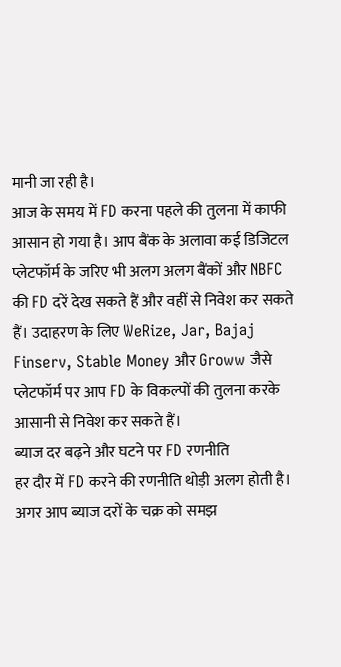मानी जा रही है।
आज के समय में FD करना पहले की तुलना में काफी आसान हो गया है। आप बैंक के अलावा कई डिजिटल प्लेटफॉर्म के जरिए भी अलग अलग बैंकों और NBFC की FD दरें देख सकते हैं और वहीं से निवेश कर सकते हैं। उदाहरण के लिए WeRize, Jar, Bajaj Finserv, Stable Money और Groww जैसे प्लेटफॉर्म पर आप FD के विकल्पों की तुलना करके आसानी से निवेश कर सकते हैं।
ब्याज दर बढ़ने और घटने पर FD रणनीति
हर दौर में FD करने की रणनीति थोड़ी अलग होती है। अगर आप ब्याज दरों के चक्र को समझ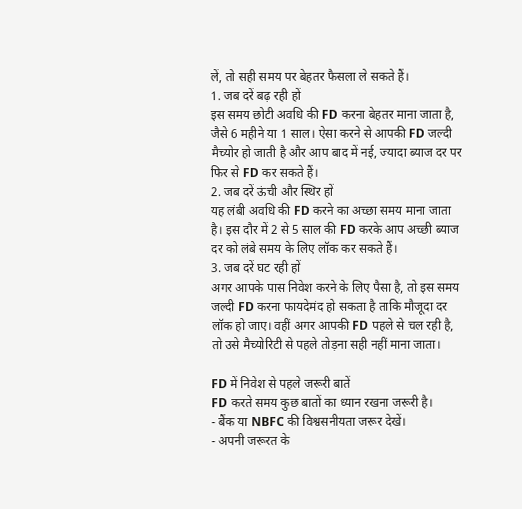लें, तो सही समय पर बेहतर फैसला ले सकते हैं।
1. जब दरें बढ़ रही हों
इस समय छोटी अवधि की FD करना बेहतर माना जाता है, जैसे 6 महीने या 1 साल। ऐसा करने से आपकी FD जल्दी मैच्योर हो जाती है और आप बाद में नई, ज्यादा ब्याज दर पर फिर से FD कर सकते हैं।
2. जब दरें ऊंची और स्थिर हों
यह लंबी अवधि की FD करने का अच्छा समय माना जाता है। इस दौर में 2 से 5 साल की FD करके आप अच्छी ब्याज दर को लंबे समय के लिए लॉक कर सकते हैं।
3. जब दरें घट रही हों
अगर आपके पास निवेश करने के लिए पैसा है, तो इस समय जल्दी FD करना फायदेमंद हो सकता है ताकि मौजूदा दर लॉक हो जाए। वहीं अगर आपकी FD पहले से चल रही है, तो उसे मैच्योरिटी से पहले तोड़ना सही नहीं माना जाता।

FD में निवेश से पहले जरूरी बातें
FD करते समय कुछ बातों का ध्यान रखना जरूरी है।
- बैंक या NBFC की विश्वसनीयता जरूर देखें।
- अपनी जरूरत के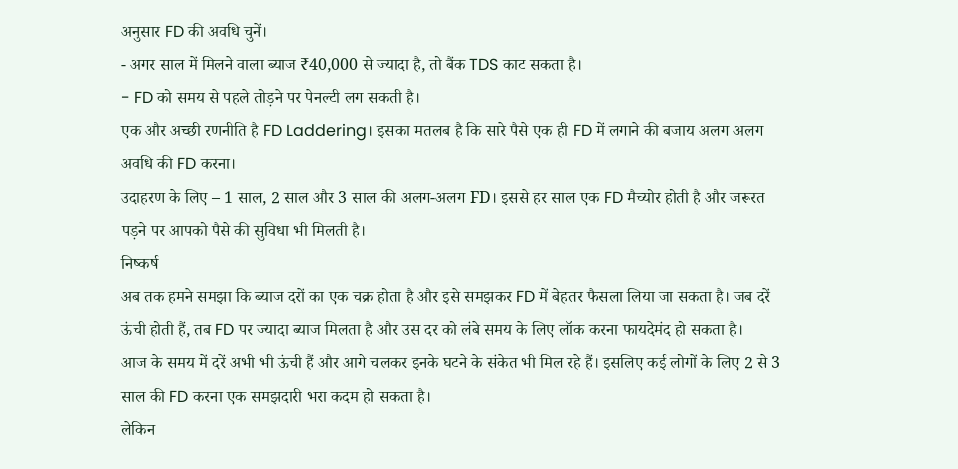अनुसार FD की अवधि चुनें।
- अगर साल में मिलने वाला ब्याज ₹40,000 से ज्यादा है, तो बैंक TDS काट सकता है।
- FD को समय से पहले तोड़ने पर पेनल्टी लग सकती है।
एक और अच्छी रणनीति है FD Laddering। इसका मतलब है कि सारे पैसे एक ही FD में लगाने की बजाय अलग अलग अवधि की FD करना।
उदाहरण के लिए – 1 साल, 2 साल और 3 साल की अलग-अलग FD। इससे हर साल एक FD मैच्योर होती है और जरूरत पड़ने पर आपको पैसे की सुविधा भी मिलती है।
निष्कर्ष
अब तक हमने समझा कि ब्याज दरों का एक चक्र होता है और इसे समझकर FD में बेहतर फैसला लिया जा सकता है। जब दरें ऊंची होती हैं, तब FD पर ज्यादा ब्याज मिलता है और उस दर को लंबे समय के लिए लॉक करना फायदेमंद हो सकता है।
आज के समय में दरें अभी भी ऊंची हैं और आगे चलकर इनके घटने के संकेत भी मिल रहे हैं। इसलिए कई लोगों के लिए 2 से 3 साल की FD करना एक समझदारी भरा कदम हो सकता है।
लेकिन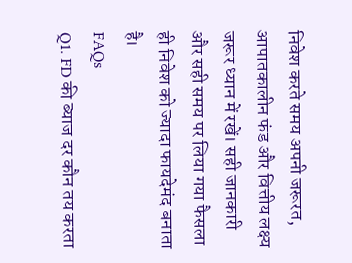निवेश करते समय अपनी जरूरत, आपातकालीन फंड और वित्तीय लक्ष्य जरूर ध्यान में रखें। सही जानकारी और सही समय पर लिया गया फैसला ही निवेश को ज्यादा फायदेमंद बनाता है।
FAQs
Q1. FD की ब्याज दर कौन तय करता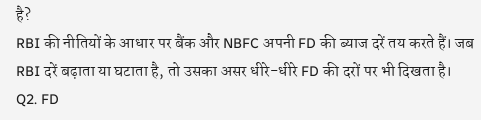है?
RBI की नीतियों के आधार पर बैंक और NBFC अपनी FD की ब्याज दरें तय करते हैं। जब RBI दरें बढ़ाता या घटाता है, तो उसका असर धीरे-धीरे FD की दरों पर भी दिखता है।
Q2. FD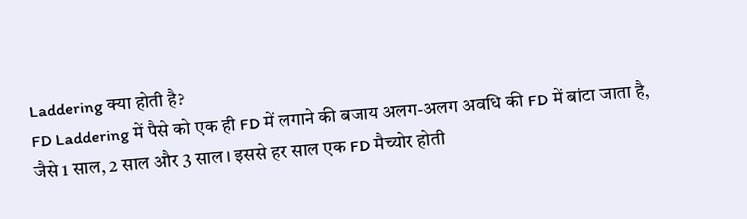Laddering क्या होती है?
FD Laddering में पैसे को एक ही FD में लगाने की बजाय अलग-अलग अवधि की FD में बांटा जाता है, जैसे 1 साल, 2 साल और 3 साल। इससे हर साल एक FD मैच्योर होती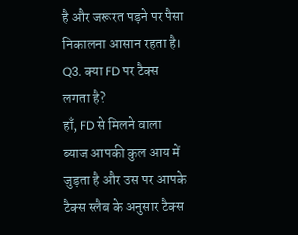है और जरूरत पड़ने पर पैसा निकालना आसान रहता है।
Q3. क्या FD पर टैक्स लगता है?
हाँ, FD से मिलने वाला ब्याज आपकी कुल आय में जुड़ता है और उस पर आपके टैक्स स्लैब के अनुसार टैक्स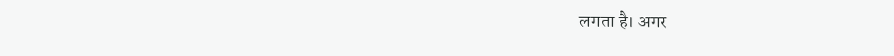लगता है। अगर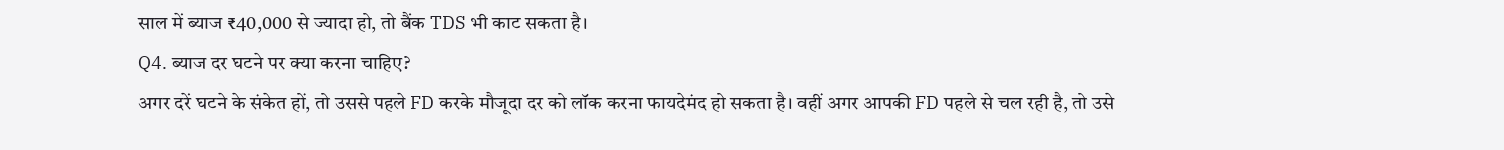साल में ब्याज ₹40,000 से ज्यादा हो, तो बैंक TDS भी काट सकता है।
Q4. ब्याज दर घटने पर क्या करना चाहिए?
अगर दरें घटने के संकेत हों, तो उससे पहले FD करके मौजूदा दर को लॉक करना फायदेमंद हो सकता है। वहीं अगर आपकी FD पहले से चल रही है, तो उसे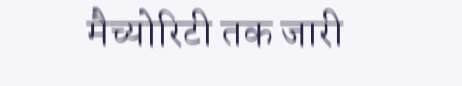मैच्योरिटी तक जारी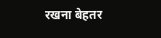रखना बेहतर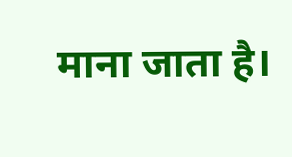माना जाता है।